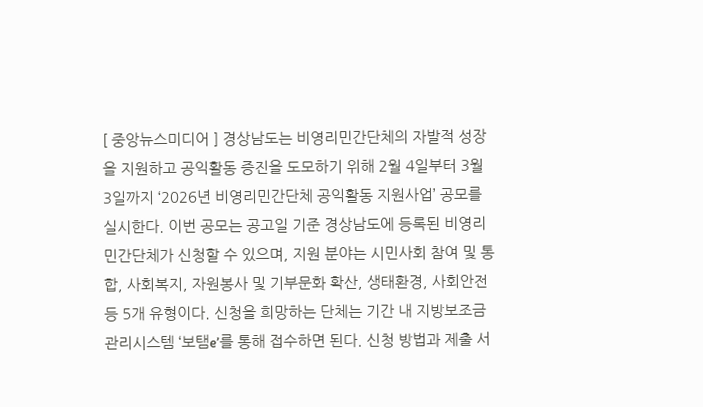[ 중앙뉴스미디어 ] 경상남도는 비영리민간단체의 자발적 성장을 지원하고 공익활동 증진을 도모하기 위해 2월 4일부터 3월 3일까지 ‘2026년 비영리민간단체 공익활동 지원사업’ 공모를 실시한다. 이번 공모는 공고일 기준 경상남도에 등록된 비영리민간단체가 신청할 수 있으며, 지원 분야는 시민사회 참여 및 통합, 사회복지, 자원봉사 및 기부문화 확산, 생태환경, 사회안전 등 5개 유형이다. 신청을 희망하는 단체는 기간 내 지방보조금관리시스템 ‘보탬e’를 통해 접수하면 된다. 신청 방법과 제출 서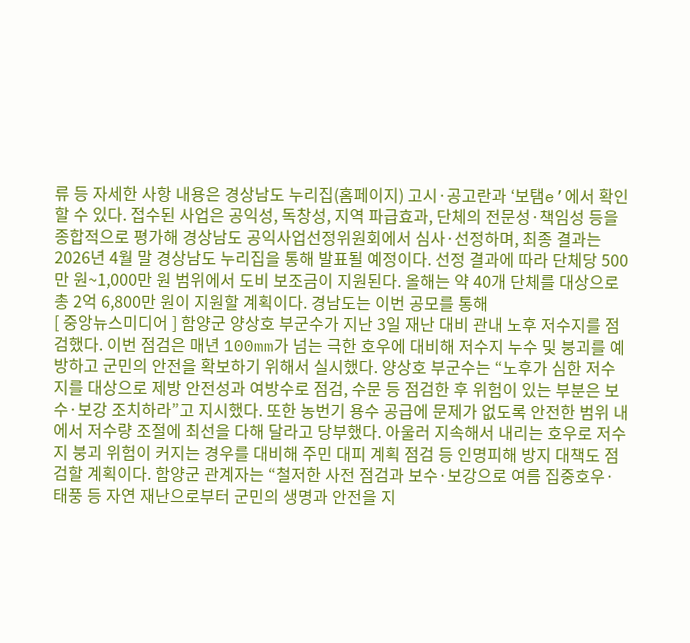류 등 자세한 사항 내용은 경상남도 누리집(홈페이지) 고시·공고란과 ‘보탬e’에서 확인할 수 있다. 접수된 사업은 공익성, 독창성, 지역 파급효과, 단체의 전문성·책임성 등을 종합적으로 평가해 경상남도 공익사업선정위원회에서 심사·선정하며, 최종 결과는 2026년 4월 말 경상남도 누리집을 통해 발표될 예정이다. 선정 결과에 따라 단체당 500만 원~1,000만 원 범위에서 도비 보조금이 지원된다. 올해는 약 40개 단체를 대상으로 총 2억 6,800만 원이 지원할 계획이다. 경남도는 이번 공모를 통해
[ 중앙뉴스미디어 ] 함양군 양상호 부군수가 지난 3일 재난 대비 관내 노후 저수지를 점검했다. 이번 점검은 매년 100mm가 넘는 극한 호우에 대비해 저수지 누수 및 붕괴를 예방하고 군민의 안전을 확보하기 위해서 실시했다. 양상호 부군수는 “노후가 심한 저수지를 대상으로 제방 안전성과 여방수로 점검, 수문 등 점검한 후 위험이 있는 부분은 보수·보강 조치하라”고 지시했다. 또한 농번기 용수 공급에 문제가 없도록 안전한 범위 내에서 저수량 조절에 최선을 다해 달라고 당부했다. 아울러 지속해서 내리는 호우로 저수지 붕괴 위험이 커지는 경우를 대비해 주민 대피 계획 점검 등 인명피해 방지 대책도 점검할 계획이다. 함양군 관계자는 “철저한 사전 점검과 보수·보강으로 여름 집중호우·태풍 등 자연 재난으로부터 군민의 생명과 안전을 지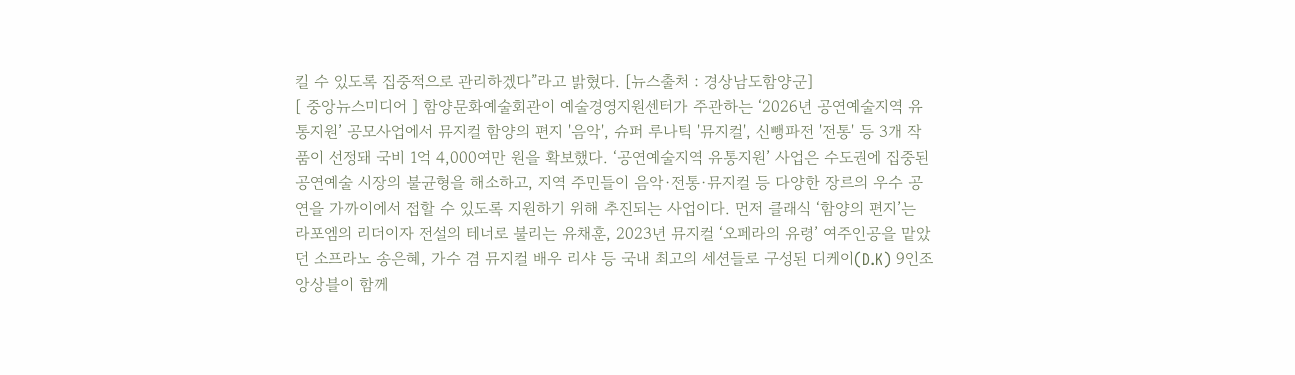킬 수 있도록 집중적으로 관리하겠다”라고 밝혔다. [뉴스출처 : 경상남도함양군]
[ 중앙뉴스미디어 ] 함양문화예술회관이 예술경영지원센터가 주관하는 ‘2026년 공연예술지역 유통지원’ 공모사업에서 뮤지컬 함양의 편지 '음악', 슈퍼 루나틱 '뮤지컬', 신뺑파전 '전통' 등 3개 작품이 선정돼 국비 1억 4,000여만 원을 확보했다. ‘공연예술지역 유통지원’ 사업은 수도권에 집중된 공연예술 시장의 불균형을 해소하고, 지역 주민들이 음악·전통·뮤지컬 등 다양한 장르의 우수 공연을 가까이에서 접할 수 있도록 지원하기 위해 추진되는 사업이다. 먼저 클래식 ‘함양의 편지’는 라포엠의 리더이자 전설의 테너로 불리는 유채훈, 2023년 뮤지컬 ‘오페라의 유령’ 여주인공을 맡았던 소프라노 송은혜, 가수 겸 뮤지컬 배우 리샤 등 국내 최고의 세션들로 구성된 디케이(D.K) 9인조 앙상블이 함께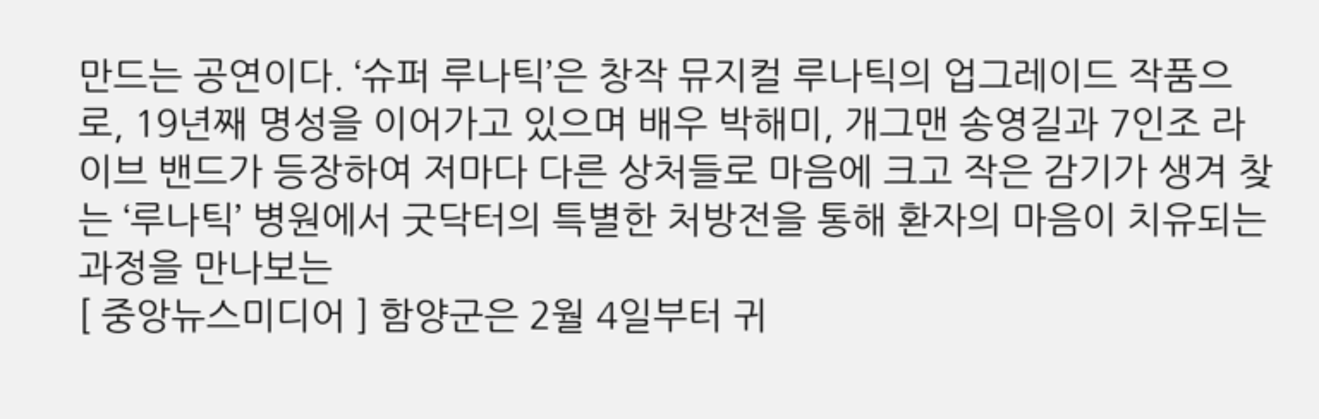만드는 공연이다. ‘슈퍼 루나틱’은 창작 뮤지컬 루나틱의 업그레이드 작품으로, 19년째 명성을 이어가고 있으며 배우 박해미, 개그맨 송영길과 7인조 라이브 밴드가 등장하여 저마다 다른 상처들로 마음에 크고 작은 감기가 생겨 찾는 ‘루나틱’ 병원에서 굿닥터의 특별한 처방전을 통해 환자의 마음이 치유되는 과정을 만나보는
[ 중앙뉴스미디어 ] 함양군은 2월 4일부터 귀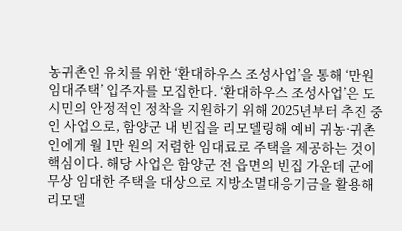농귀촌인 유치를 위한 ‘환대하우스 조성사업’을 통해 ‘만원 임대주택’ 입주자를 모집한다. ‘환대하우스 조성사업’은 도시민의 안정적인 정착을 지원하기 위해 2025년부터 추진 중인 사업으로, 함양군 내 빈집을 리모델링해 예비 귀농·귀촌인에게 월 1만 원의 저렴한 임대료로 주택을 제공하는 것이 핵심이다. 해당 사업은 함양군 전 읍면의 빈집 가운데 군에 무상 임대한 주택을 대상으로 지방소멸대응기금을 활용해 리모델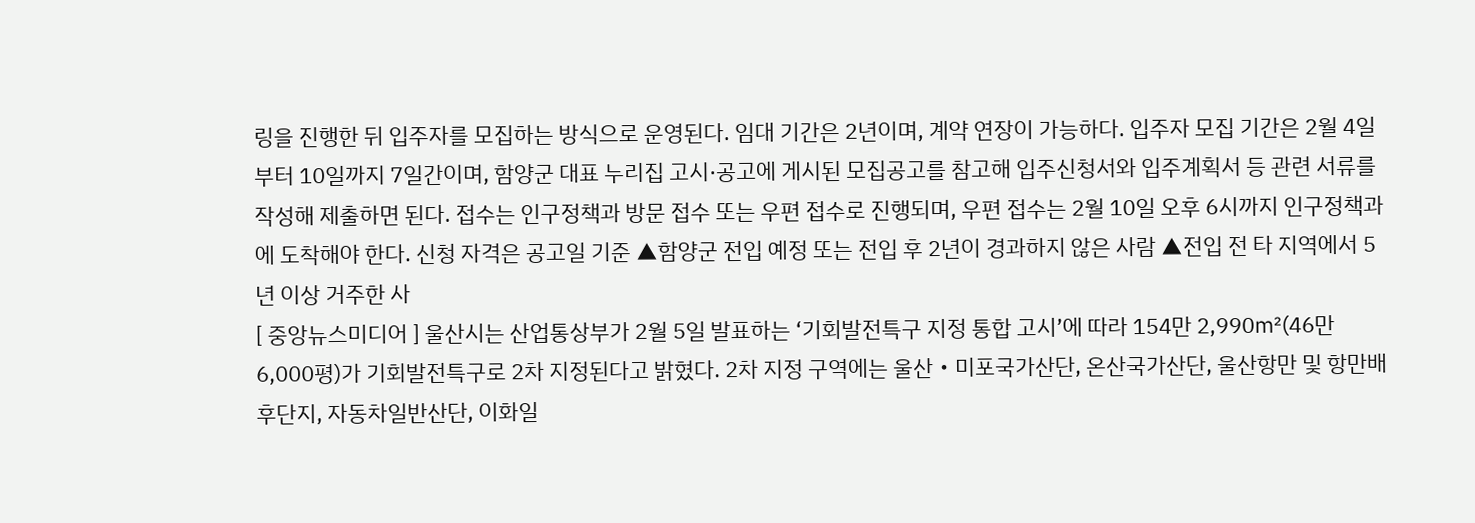링을 진행한 뒤 입주자를 모집하는 방식으로 운영된다. 임대 기간은 2년이며, 계약 연장이 가능하다. 입주자 모집 기간은 2월 4일부터 10일까지 7일간이며, 함양군 대표 누리집 고시·공고에 게시된 모집공고를 참고해 입주신청서와 입주계획서 등 관련 서류를 작성해 제출하면 된다. 접수는 인구정책과 방문 접수 또는 우편 접수로 진행되며, 우편 접수는 2월 10일 오후 6시까지 인구정책과에 도착해야 한다. 신청 자격은 공고일 기준 ▲함양군 전입 예정 또는 전입 후 2년이 경과하지 않은 사람 ▲전입 전 타 지역에서 5년 이상 거주한 사
[ 중앙뉴스미디어 ] 울산시는 산업통상부가 2월 5일 발표하는 ‘기회발전특구 지정 통합 고시’에 따라 154만 2,990㎡(46만 6,000평)가 기회발전특구로 2차 지정된다고 밝혔다. 2차 지정 구역에는 울산・미포국가산단, 온산국가산단, 울산항만 및 항만배후단지, 자동차일반산단, 이화일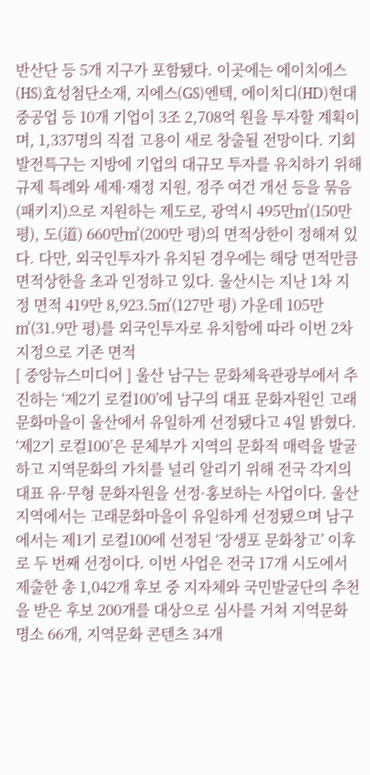반산단 등 5개 지구가 포함됐다. 이곳에는 에이치에스(HS)효성첨단소재, 지에스(GS)엔텍, 에이치디(HD)현대중공업 등 10개 기업이 3조 2,708억 원을 투자할 계획이며, 1,337명의 직접 고용이 새로 창출될 전망이다. 기회발전특구는 지방에 기업의 대규모 투자를 유치하기 위해 규제 특례와 세제·재정 지원, 정주 여건 개선 등을 묶음(패키지)으로 지원하는 제도로, 광역시 495만㎡(150만 평), 도(道) 660만㎡(200만 평)의 면적상한이 정해져 있다. 다만, 외국인투자가 유치된 경우에는 해당 면적만큼 면적상한을 초과 인정하고 있다. 울산시는 지난 1차 지정 면적 419만 8,923.5㎡(127만 평) 가운데 105만㎡(31.9만 평)를 외국인투자로 유치함에 따라 이번 2차 지정으로 기존 면적
[ 중앙뉴스미디어 ] 울산 남구는 문화체육관광부에서 추진하는 ‘제2기 로컬100’에 남구의 대표 문화자원인 고래문화마을이 울산에서 유일하게 선정됐다고 4일 밝혔다. ‘제2기 로컬100’은 문체부가 지역의 문화적 매력을 발굴하고 지역문화의 가치를 널리 알리기 위해 전국 각지의 대표 유·무형 문화자원을 선정·홍보하는 사업이다. 울산 지역에서는 고래문화마을이 유일하게 선정됐으며 남구에서는 제1기 로컬100에 선정된 ‘장생포 문화창고’ 이후로 두 번째 선정이다. 이번 사업은 전국 17개 시도에서 제출한 총 1,042개 후보 중 지자체와 국민발굴단의 추천을 받은 후보 200개를 대상으로 심사를 거쳐 지역문화 명소 66개, 지역문화 콘텐츠 34개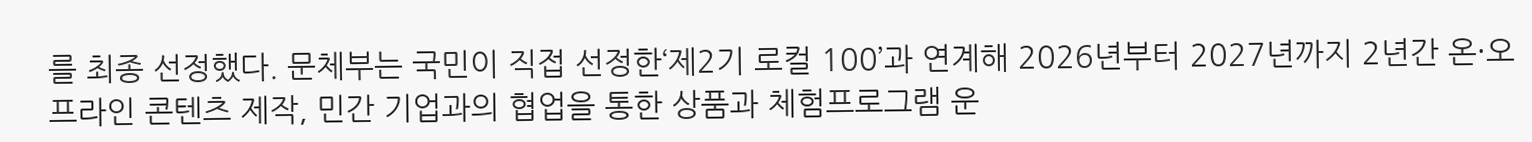를 최종 선정했다. 문체부는 국민이 직접 선정한‘제2기 로컬 100’과 연계해 2026년부터 2027년까지 2년간 온·오프라인 콘텐츠 제작, 민간 기업과의 협업을 통한 상품과 체험프로그램 운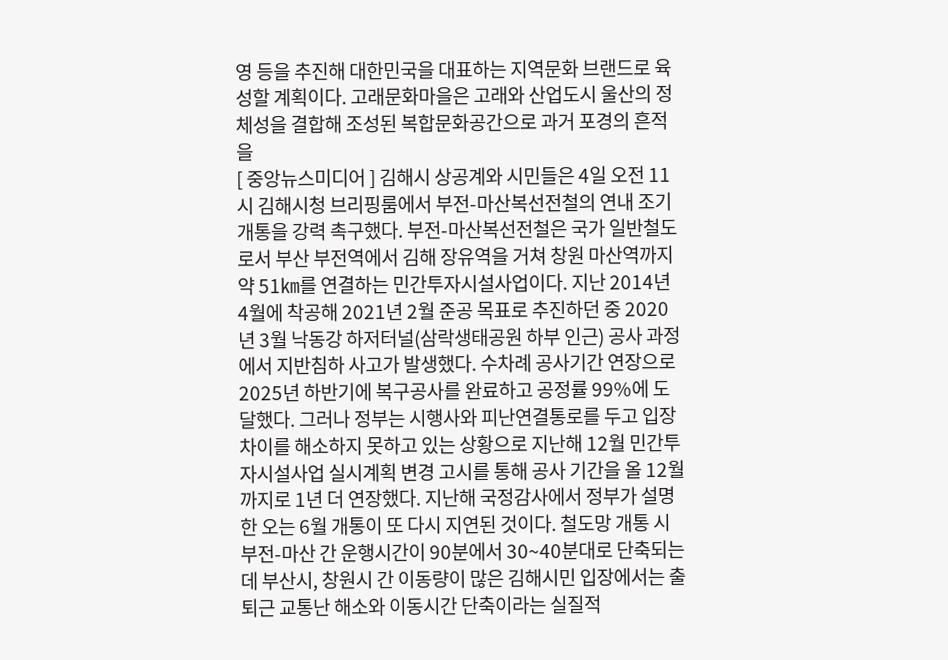영 등을 추진해 대한민국을 대표하는 지역문화 브랜드로 육성할 계획이다. 고래문화마을은 고래와 산업도시 울산의 정체성을 결합해 조성된 복합문화공간으로 과거 포경의 흔적을
[ 중앙뉴스미디어 ] 김해시 상공계와 시민들은 4일 오전 11시 김해시청 브리핑룸에서 부전-마산복선전철의 연내 조기 개통을 강력 촉구했다. 부전-마산복선전철은 국가 일반철도로서 부산 부전역에서 김해 장유역을 거쳐 창원 마산역까지 약 51㎞를 연결하는 민간투자시설사업이다. 지난 2014년 4월에 착공해 2021년 2월 준공 목표로 추진하던 중 2020년 3월 낙동강 하저터널(삼락생태공원 하부 인근) 공사 과정에서 지반침하 사고가 발생했다. 수차례 공사기간 연장으로 2025년 하반기에 복구공사를 완료하고 공정률 99%에 도달했다. 그러나 정부는 시행사와 피난연결통로를 두고 입장 차이를 해소하지 못하고 있는 상황으로 지난해 12월 민간투자시설사업 실시계획 변경 고시를 통해 공사 기간을 올 12월까지로 1년 더 연장했다. 지난해 국정감사에서 정부가 설명한 오는 6월 개통이 또 다시 지연된 것이다. 철도망 개통 시 부전-마산 간 운행시간이 90분에서 30~40분대로 단축되는데 부산시, 창원시 간 이동량이 많은 김해시민 입장에서는 출퇴근 교통난 해소와 이동시간 단축이라는 실질적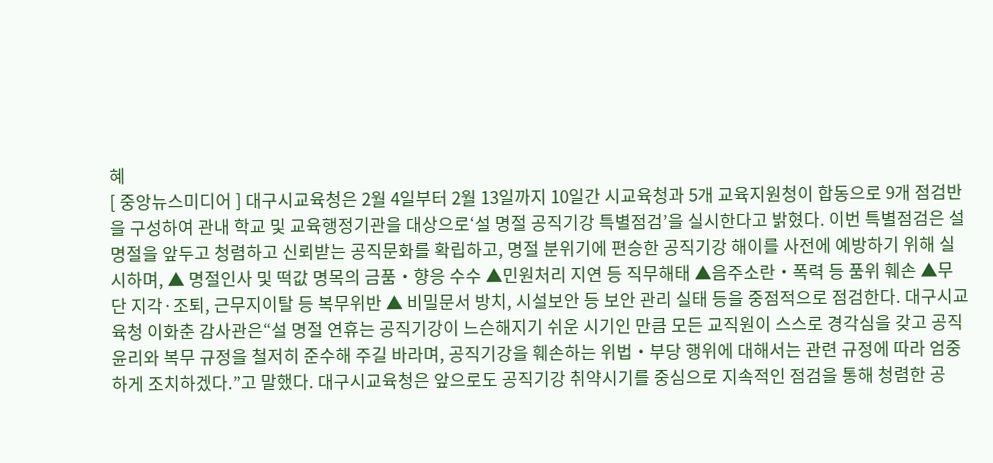혜
[ 중앙뉴스미디어 ] 대구시교육청은 2월 4일부터 2월 13일까지 10일간 시교육청과 5개 교육지원청이 합동으로 9개 점검반을 구성하여 관내 학교 및 교육행정기관을 대상으로‘설 명절 공직기강 특별점검’을 실시한다고 밝혔다. 이번 특별점검은 설 명절을 앞두고 청렴하고 신뢰받는 공직문화를 확립하고, 명절 분위기에 편승한 공직기강 해이를 사전에 예방하기 위해 실시하며, ▲ 명절인사 및 떡값 명목의 금품・향응 수수 ▲민원처리 지연 등 직무해태 ▲음주소란・폭력 등 품위 훼손 ▲무단 지각·조퇴, 근무지이탈 등 복무위반 ▲ 비밀문서 방치, 시설보안 등 보안 관리 실태 등을 중점적으로 점검한다. 대구시교육청 이화춘 감사관은“설 명절 연휴는 공직기강이 느슨해지기 쉬운 시기인 만큼 모든 교직원이 스스로 경각심을 갖고 공직 윤리와 복무 규정을 철저히 준수해 주길 바라며, 공직기강을 훼손하는 위법・부당 행위에 대해서는 관련 규정에 따라 엄중하게 조치하겠다.”고 말했다. 대구시교육청은 앞으로도 공직기강 취약시기를 중심으로 지속적인 점검을 통해 청렴한 공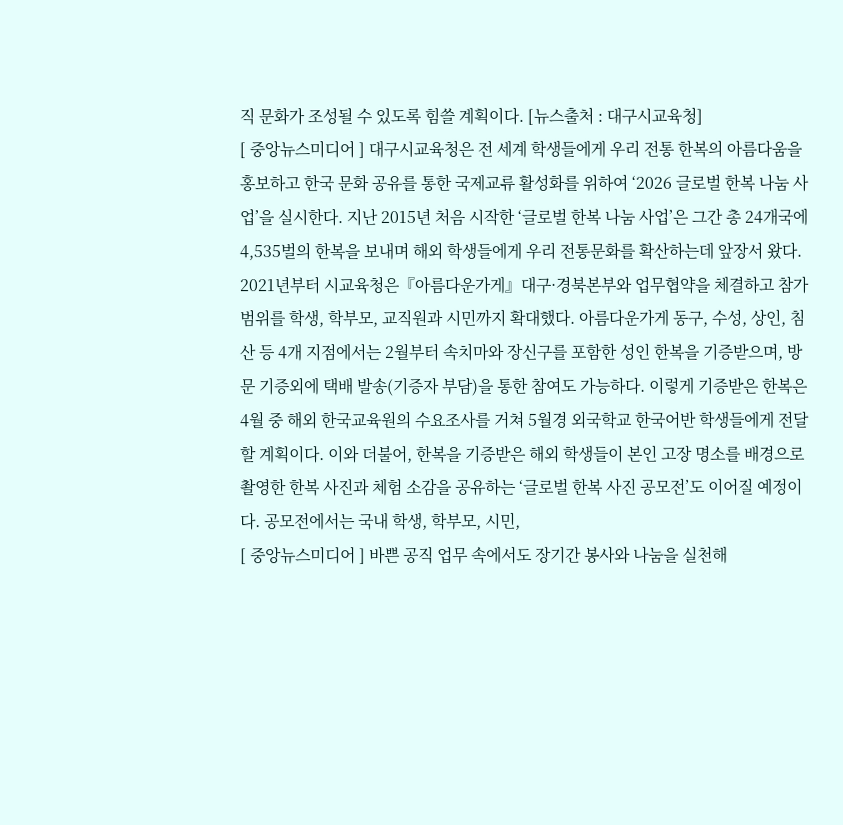직 문화가 조성될 수 있도록 힘쓸 계획이다. [뉴스출처 : 대구시교육청]
[ 중앙뉴스미디어 ] 대구시교육청은 전 세계 학생들에게 우리 전통 한복의 아름다움을 홍보하고 한국 문화 공유를 통한 국제교류 활성화를 위하여 ‘2026 글로벌 한복 나눔 사업’을 실시한다. 지난 2015년 처음 시작한 ‘글로벌 한복 나눔 사업’은 그간 총 24개국에 4,535벌의 한복을 보내며 해외 학생들에게 우리 전통문화를 확산하는데 앞장서 왔다. 2021년부터 시교육청은『아름다운가게』대구·경북본부와 업무협약을 체결하고 참가 범위를 학생, 학부모, 교직원과 시민까지 확대했다. 아름다운가게 동구, 수성, 상인, 침산 등 4개 지점에서는 2월부터 속치마와 장신구를 포함한 성인 한복을 기증받으며, 방문 기증외에 택배 발송(기증자 부담)을 통한 참여도 가능하다. 이렇게 기증받은 한복은 4월 중 해외 한국교육원의 수요조사를 거쳐 5월경 외국학교 한국어반 학생들에게 전달할 계획이다. 이와 더불어, 한복을 기증받은 해외 학생들이 본인 고장 명소를 배경으로 촬영한 한복 사진과 체험 소감을 공유하는 ‘글로벌 한복 사진 공모전’도 이어질 예정이다. 공모전에서는 국내 학생, 학부모, 시민,
[ 중앙뉴스미디어 ] 바쁜 공직 업무 속에서도 장기간 봉사와 나눔을 실천해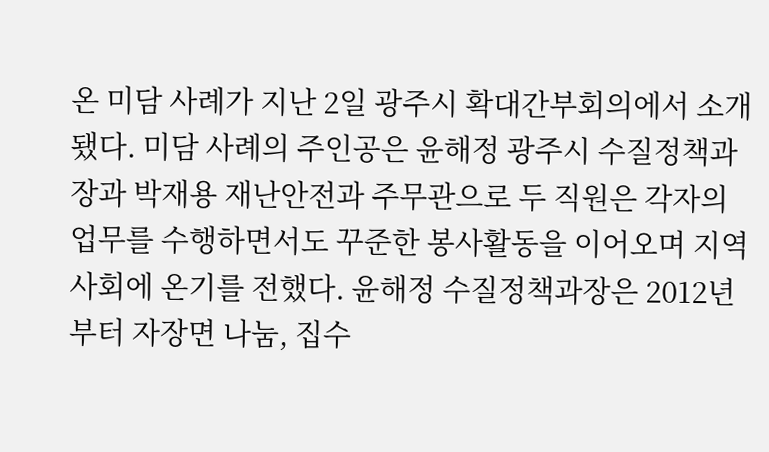온 미담 사례가 지난 2일 광주시 확대간부회의에서 소개됐다. 미담 사례의 주인공은 윤해정 광주시 수질정책과장과 박재용 재난안전과 주무관으로 두 직원은 각자의 업무를 수행하면서도 꾸준한 봉사활동을 이어오며 지역사회에 온기를 전했다. 윤해정 수질정책과장은 2012년부터 자장면 나눔, 집수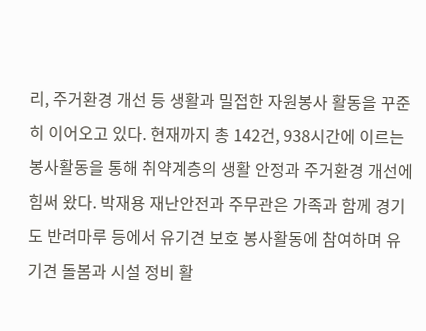리, 주거환경 개선 등 생활과 밀접한 자원봉사 활동을 꾸준히 이어오고 있다. 현재까지 총 142건, 938시간에 이르는 봉사활동을 통해 취약계층의 생활 안정과 주거환경 개선에 힘써 왔다. 박재용 재난안전과 주무관은 가족과 함께 경기도 반려마루 등에서 유기견 보호 봉사활동에 참여하며 유기견 돌봄과 시설 정비 활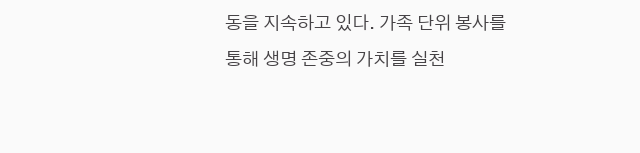동을 지속하고 있다. 가족 단위 봉사를 통해 생명 존중의 가치를 실천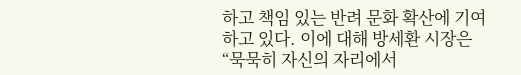하고 책임 있는 반려 문화 확산에 기여하고 있다. 이에 대해 방세환 시장은 “묵묵히 자신의 자리에서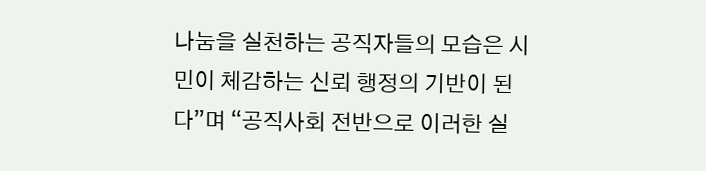나눔을 실천하는 공직자들의 모습은 시민이 체감하는 신뢰 행정의 기반이 된다”며 “공직사회 전반으로 이러한 실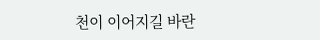천이 이어지길 바란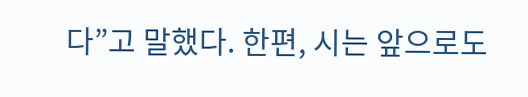다”고 말했다. 한편, 시는 앞으로도